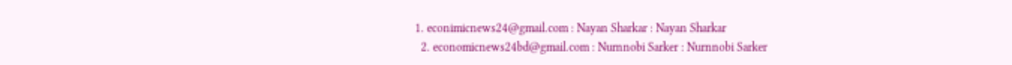1. econimicnews24@gmail.com : Nayan Sharkar : Nayan Sharkar
  2. economicnews24bd@gmail.com : Nurnnobi Sarker : Nurnnobi Sarker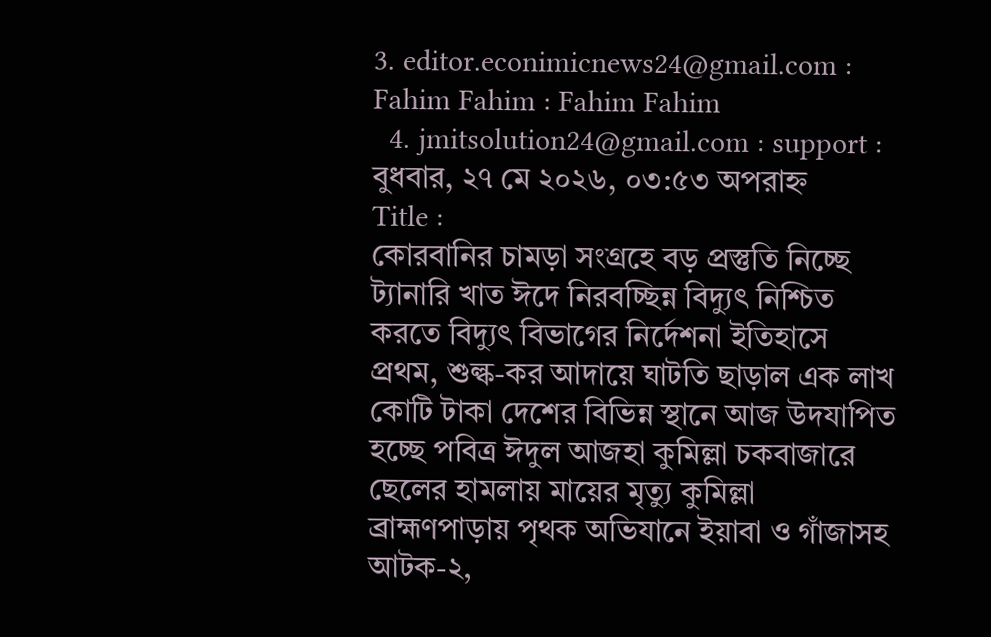3. editor.econimicnews24@gmail.com : Fahim Fahim : Fahim Fahim
  4. jmitsolution24@gmail.com : support :
বুধবার, ২৭ মে ২০২৬, ০৩:৫৩ অপরাহ্ন
Title :
কোরবানির চামড়া সংগ্রহে বড় প্রস্তুতি নিচ্ছে ট্যানারি খাত ঈদে নিরবচ্ছিন্ন বিদ্যুৎ নিশ্চিত করতে বিদ্যুৎ বিভাগের নির্দেশনা ইতিহাসে প্রথম, শুল্ক-কর আদায়ে ঘাটতি ছাড়াল এক লাখ কোটি টাকা দেশের বিভিন্ন স্থানে আজ উদযাপিত হচ্ছে পবিত্র ঈদুল আজহা কুমিল্লা চকবাজারে ছেলের হামলায় মায়ের মৃত্যু কুমিল্লা ব্রাহ্মণপাড়ায় পৃথক অভিযানে ইয়াবা ও গাঁজাসহ আটক-২,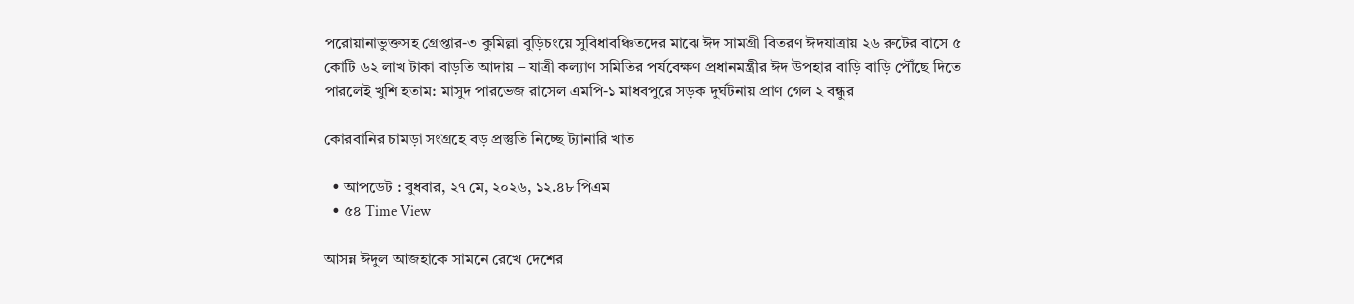পরোয়ানাভুক্তসহ গ্রেপ্তার-৩ কুমিল্লা বুড়িচংয়ে সুবিধাবঞ্চিতদের মাঝে ঈদ সামগ্রী বিতরণ ঈদযাত্রায় ২৬ রুটের বাসে ৫ কোটি ৬২ লাখ টাকা বাড়তি আদায় – যাত্রী কল্যাণ সমিতির পর্যবেক্ষণ প্রধানমন্ত্রীর ঈদ উপহার বাড়ি বাড়ি পৌঁছে দিতে পারলেই খুশি হতাম: মাসুদ পারভেজ রাসেল এমপি-১ মাধবপুরে সড়ক দুর্ঘটনায় প্রাণ গেল ২ বন্ধুর

কোরবানির চামড়া সংগ্রহে বড় প্রস্তুতি নিচ্ছে ট্যানারি খাত

  • আপডেট : বুধবার, ২৭ মে, ২০২৬, ১২.৪৮ পিএম
  • ৫৪ Time View

আসন্ন ঈদুল আজহাকে সামনে রেখে দেশের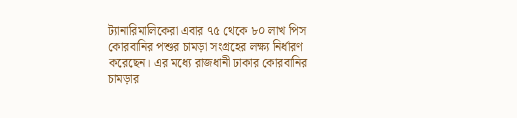ট্যানারিমালিকেরা এবার ৭৫ থেকে ৮০ লাখ পিস কোরবানির পশুর চামড়া সংগ্রহের লক্ষ্য নির্ধারণ করেছেন। এর মধ্যে রাজধানী ঢাকার কোরবানির চামড়ার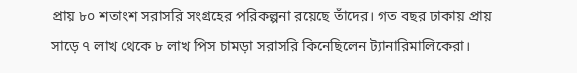প্রায় ৮০ শতাংশ সরাসরি সংগ্রহের পরিকল্পনা রয়েছে তাঁদের। গত বছর ঢাকায় প্রায় সাড়ে ৭ লাখ থেকে ৮ লাখ পিস চামড়া সরাসরি কিনেছিলেন ট্যানারিমালিকেরা।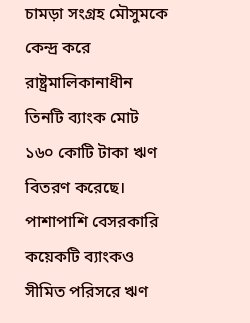চামড়া সংগ্রহ মৌসুমকে কেন্দ্র করে রাষ্ট্রমালিকানাধীন তিনটি ব্যাংক মোট ১৬০ কোটি টাকা ঋণ বিতরণ করেছে। পাশাপাশি বেসরকারি কয়েকটি ব্যাংকও সীমিত পরিসরে ঋণ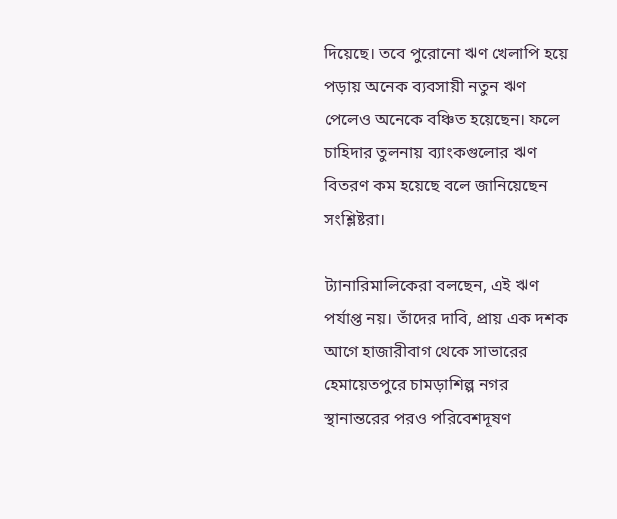দিয়েছে। তবে পুরোনো ঋণ খেলাপি হয়ে পড়ায় অনেক ব্যবসায়ী নতুন ঋণ পেলেও অনেকে বঞ্চিত হয়েছেন। ফলে চাহিদার তুলনায় ব্যাংকগুলোর ঋণ বিতরণ কম হয়েছে বলে জানিয়েছেন সংশ্লিষ্টরা।

ট্যানারিমালিকেরা বলছেন, এই ঋণ পর্যাপ্ত নয়। তাঁদের দাবি, প্রায় এক দশক আগে হাজারীবাগ থেকে সাভারের হেমায়েতপুরে চামড়াশিল্প নগর স্থানান্তরের পরও পরিবেশদূষণ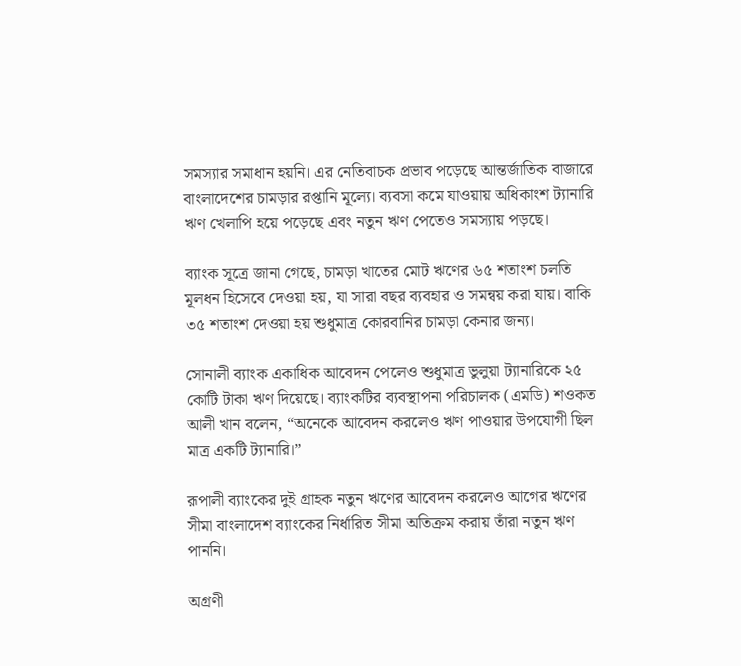সমস্যার সমাধান হয়নি। এর নেতিবাচক প্রভাব পড়েছে আন্তর্জাতিক বাজারে বাংলাদেশের চামড়ার রপ্তানি মূল্যে। ব্যবসা কমে যাওয়ায় অধিকাংশ ট্যানারি ঋণ খেলাপি হয়ে পড়েছে এবং নতুন ঋণ পেতেও সমস্যায় পড়ছে।

ব্যাংক সূত্রে জানা গেছে, চামড়া খাতের মোট ঋণের ৬৫ শতাংশ চলতি মূলধন হিসেবে দেওয়া হয়, যা সারা বছর ব্যবহার ও সমন্বয় করা যায়। বাকি ৩৫ শতাংশ দেওয়া হয় শুধুমাত্র কোরবানির চামড়া কেনার জন্য।

সোনালী ব্যাংক একাধিক আবেদন পেলেও শুধুমাত্র ভুলুয়া ট্যানারিকে ২৫ কোটি টাকা ঋণ দিয়েছে। ব্যাংকটির ব্যবস্থাপনা পরিচালক (এমডি) শওকত আলী খান বলেন, “অনেকে আবেদন করলেও ঋণ পাওয়ার উপযোগী ছিল মাত্র একটি ট্যানারি।”

রূপালী ব্যাংকের দুই গ্রাহক নতুন ঋণের আবেদন করলেও আগের ঋণের সীমা বাংলাদেশ ব্যাংকের নির্ধারিত সীমা অতিক্রম করায় তাঁরা নতুন ঋণ পাননি।

অগ্রণী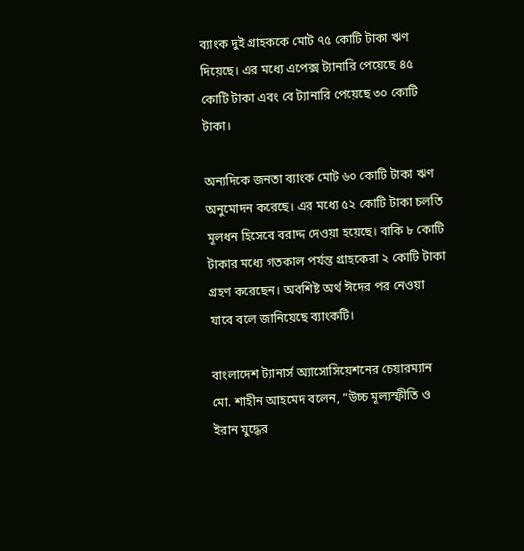ব্যাংক দুই গ্রাহককে মোট ৭৫ কোটি টাকা ঋণ দিয়েছে। এর মধ্যে এপেক্স ট্যানারি পেয়েছে ৪৫ কোটি টাকা এবং বে ট্যানারি পেয়েছে ৩০ কোটি টাকা।

অন্যদিকে জনতা ব্যাংক মোট ৬০ কোটি টাকা ঋণ অনুমোদন করেছে। এর মধ্যে ৫২ কোটি টাকা চলতি মূলধন হিসেবে বরাদ্দ দেওয়া হয়েছে। বাকি ৮ কোটি টাকার মধ্যে গতকাল পর্যন্ত গ্রাহকেরা ২ কোটি টাকা গ্রহণ করেছেন। অবশিষ্ট অর্থ ঈদের পর নেওয়া যাবে বলে জানিয়েছে ব্যাংকটি।

বাংলাদেশ ট্যানার্স অ্যাসোসিয়েশনের চেয়ারম্যান মো. শাহীন আহমেদ বলেন, “উচ্চ মূল্যস্ফীতি ও ইরান যুদ্ধের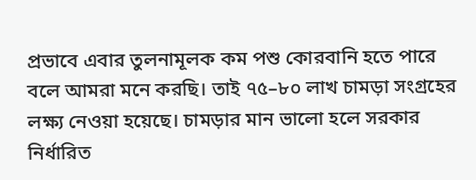প্রভাবে এবার তুলনামূলক কম পশু কোরবানি হতে পারে বলে আমরা মনে করছি। তাই ৭৫–৮০ লাখ চামড়া সংগ্রহের লক্ষ্য নেওয়া হয়েছে। চামড়ার মান ভালো হলে সরকার নির্ধারিত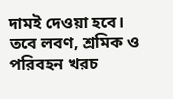দামই দেওয়া হবে। তবে লবণ, শ্রমিক ও পরিবহন খরচ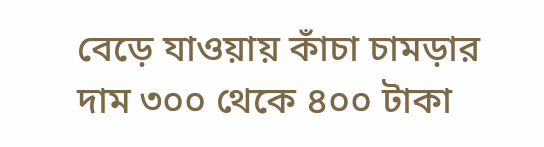বেড়ে যাওয়ায় কাঁচা চামড়ার দাম ৩০০ থেকে ৪০০ টাকা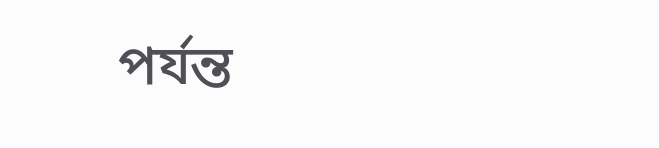পর্যন্ত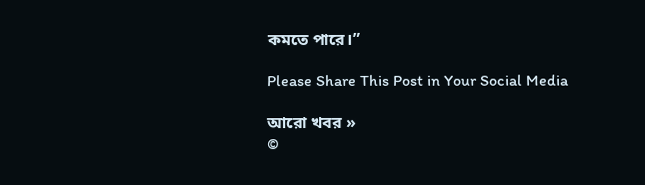কমতে পারে।”

Please Share This Post in Your Social Media

আরো খবর »
©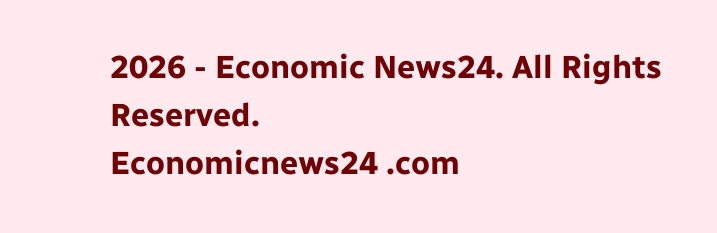2026 - Economic News24. All Rights Reserved.
Economicnews24 .com